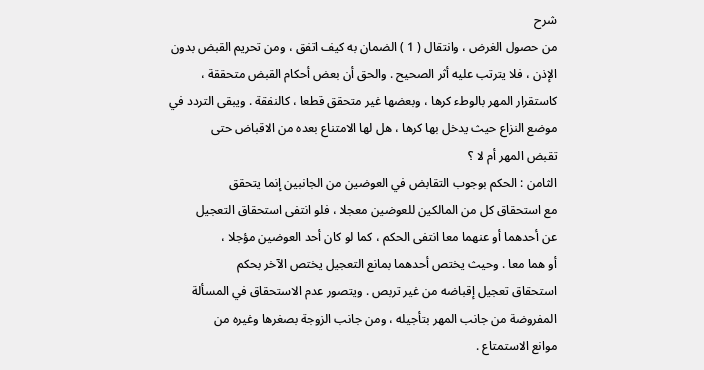شرح
من حصول الغرض ، وانتقال ( 1 ) الضمان به كيف اتفق ، ومن تحريم القبض بدون
الإذن ، فلا يترتب عليه أثر الصحيح . والحق أن بعض أحكام القبض متحققة ،
كاستقرار المهر بالوطء كرها ، وبعضها غير متحقق قطعا ، كالنفقة . ويبقى التردد في
موضع النزاع حيث يدخل بها كرها ، هل لها الامتناع بعده من الاقباض حتى
تقبض المهر أم لا ؟
الثامن : الحكم بوجوب التقابض في العوضين من الجانبين إنما يتحقق
مع استحقاق كل من المالكين للعوضين معجلا ، فلو انتفى استحقاق التعجيل
عن أحدهما أو عنهما معا انتفى الحكم ، كما لو كان أحد العوضين مؤجلا ،
أو هما معا . وحيث يختص أحدهما بمانع التعجيل يختص الآخر بحكم
استحقاق تعجيل إقباضه من غير تربص . ويتصور عدم الاستحقاق في المسألة
المفروضة من جانب المهر بتأجيله ، ومن جانب الزوجة بصغرها وغيره من
موانع الاستمتاع .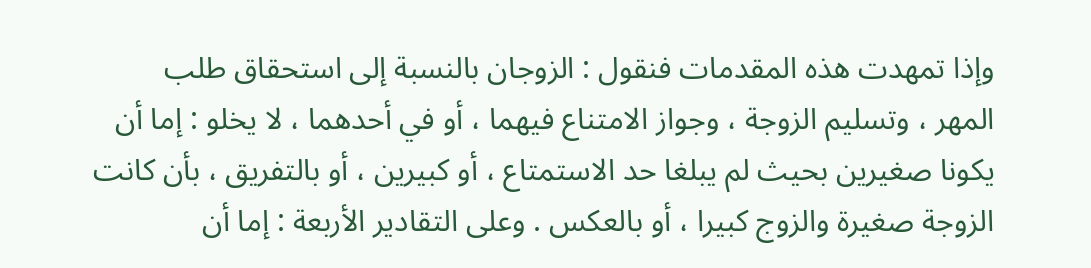وإذا تمهدت هذه المقدمات فنقول : الزوجان بالنسبة إلى استحقاق طلب
المهر ، وتسليم الزوجة ، وجواز الامتناع فيهما ، أو في أحدهما ، لا يخلو : إما أن
يكونا صغيرين بحيث لم يبلغا حد الاستمتاع ، أو كبيرين ، أو بالتفريق ، بأن كانت
الزوجة صغيرة والزوج كبيرا ، أو بالعكس . وعلى التقادير الأربعة : إما أن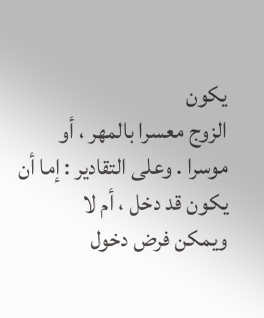يكون
الزوج معسرا بالمهر ، أو موسرا . وعلى التقادير : إما أن يكون قد دخل ، أم لا
ويمكن فرض دخول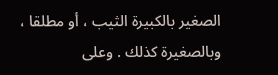الصغير بالكبيرة الثيب ، أو مطلقا ، وبالصغيرة كذلك . وعلى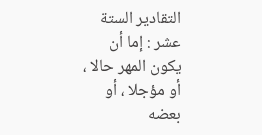التقادير الستة عشر : إما أن يكون المهر حالا ، أو مؤجلا ، أو بعضه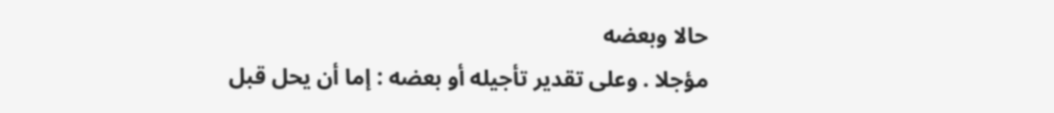حالا وبعضه
مؤجلا . وعلى تقدير تأجيله أو بعضه : إما أن يحل قبل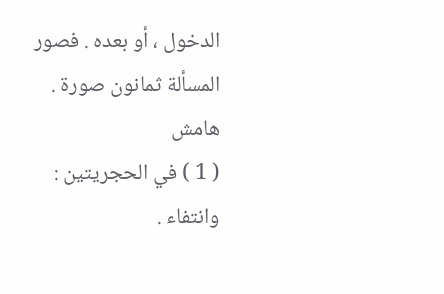الدخول ، أو بعده . فصور
المسألة ثمانون صورة .
هامش
( 1 ) في الحجريتين : وانتفاء .